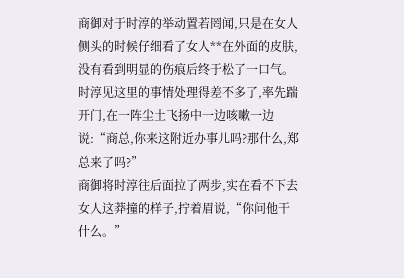商御对于时淳的举动置若罔闻,只是在女人侧头的时候仔细看了女人**在外面的皮肤,没有看到明显的伤痕后终于松了一口气。
时淳见这里的事情处理得差不多了,率先踹开门,在一阵尘土飞扬中一边咳嗽一边说:“商总,你来这附近办事儿吗?那什么,郑总来了吗?”
商御将时淳往后面拉了两步,实在看不下去女人这莽撞的样子,拧着眉说,“你问他干什么。”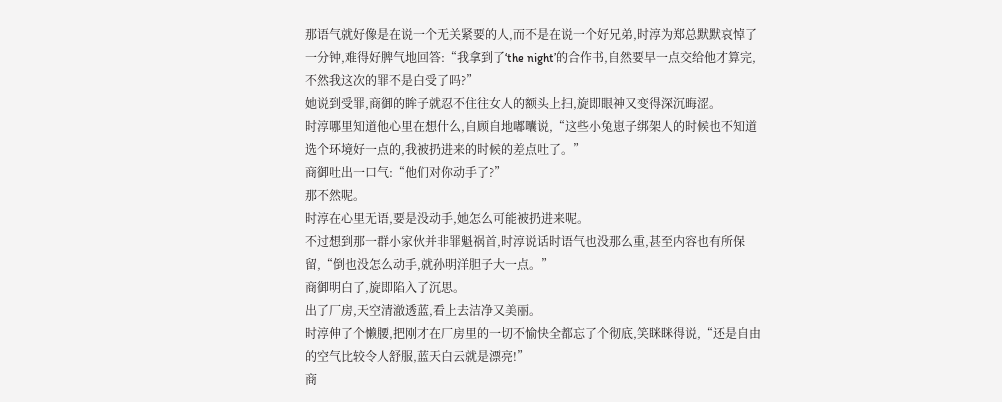那语气就好像是在说一个无关紧要的人,而不是在说一个好兄弟,时淳为郑总默默哀悼了一分钟,难得好脾气地回答:“我拿到了‘the night’的合作书,自然要早一点交给他才算完,不然我这次的罪不是白受了吗?”
她说到受罪,商御的眸子就忍不住往女人的额头上扫,旋即眼神又变得深沉晦涩。
时淳哪里知道他心里在想什么,自顾自地嘟囔说,“这些小兔崽子绑架人的时候也不知道选个环境好一点的,我被扔进来的时候的差点吐了。”
商御吐出一口气:“他们对你动手了?”
那不然呢。
时淳在心里无语,要是没动手,她怎么可能被扔进来呢。
不过想到那一群小家伙并非罪魁祸首,时淳说话时语气也没那么重,甚至内容也有所保留,“倒也没怎么动手,就孙明洋胆子大一点。”
商御明白了,旋即陷入了沉思。
出了厂房,天空清澈透蓝,看上去洁净又美丽。
时淳伸了个懒腰,把刚才在厂房里的一切不愉快全都忘了个彻底,笑眯眯得说,“还是自由的空气比较令人舒服,蓝天白云就是漂亮!”
商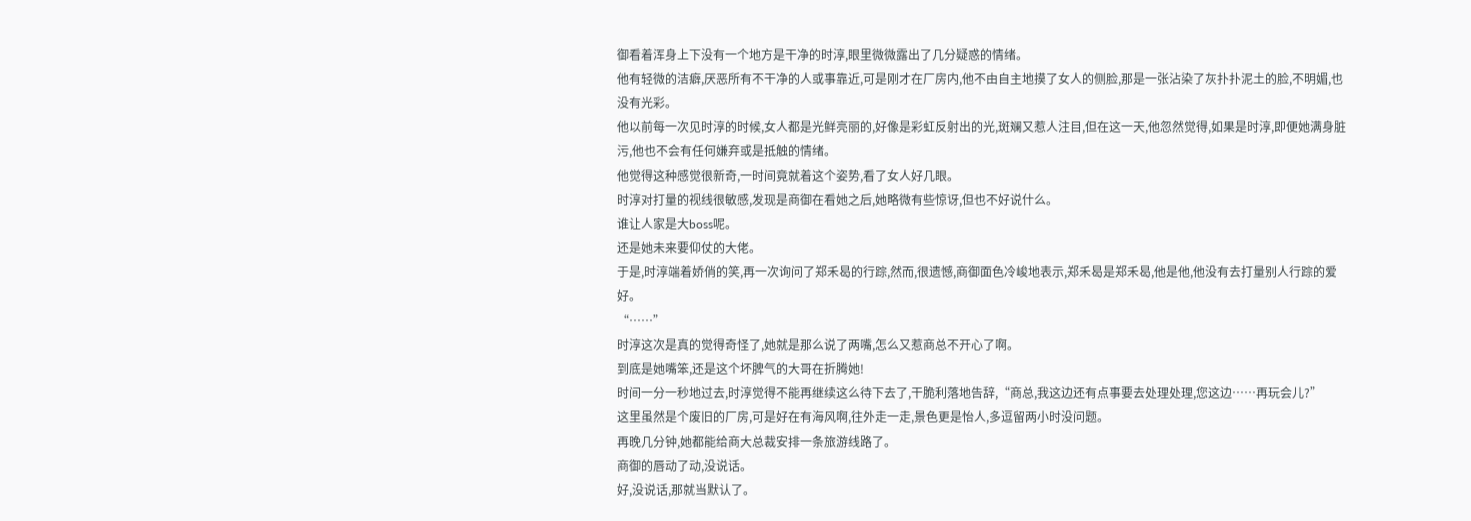御看着浑身上下没有一个地方是干净的时淳,眼里微微露出了几分疑惑的情绪。
他有轻微的洁癖,厌恶所有不干净的人或事靠近,可是刚才在厂房内,他不由自主地摸了女人的侧脸,那是一张沾染了灰扑扑泥土的脸,不明媚,也没有光彩。
他以前每一次见时淳的时候,女人都是光鲜亮丽的,好像是彩虹反射出的光,斑斓又惹人注目,但在这一天,他忽然觉得,如果是时淳,即便她满身脏污,他也不会有任何嫌弃或是抵触的情绪。
他觉得这种感觉很新奇,一时间竟就着这个姿势,看了女人好几眼。
时淳对打量的视线很敏感,发现是商御在看她之后,她略微有些惊讶,但也不好说什么。
谁让人家是大boss呢。
还是她未来要仰仗的大佬。
于是,时淳端着娇俏的笑,再一次询问了郑禾曷的行踪,然而,很遗憾,商御面色冷峻地表示,郑禾曷是郑禾曷,他是他,他没有去打量别人行踪的爱好。
“……”
时淳这次是真的觉得奇怪了,她就是那么说了两嘴,怎么又惹商总不开心了啊。
到底是她嘴笨,还是这个坏脾气的大哥在折腾她!
时间一分一秒地过去,时淳觉得不能再继续这么待下去了,干脆利落地告辞,“商总,我这边还有点事要去处理处理,您这边……再玩会儿?”
这里虽然是个废旧的厂房,可是好在有海风啊,往外走一走,景色更是怡人,多逗留两小时没问题。
再晚几分钟,她都能给商大总裁安排一条旅游线路了。
商御的唇动了动,没说话。
好,没说话,那就当默认了。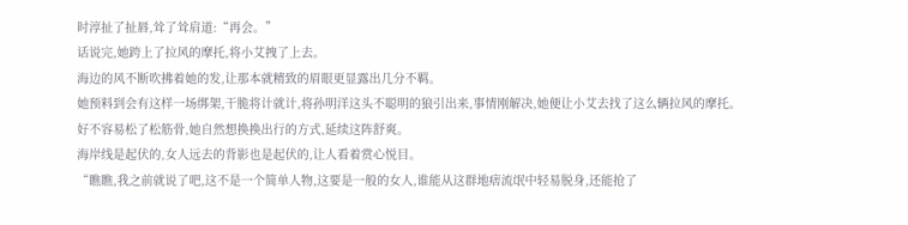时淳扯了扯唇,耸了耸肩道:“再会。”
话说完,她跨上了拉风的摩托,将小艾拽了上去。
海边的风不断吹拂着她的发,让那本就精致的眉眼更显露出几分不羁。
她预料到会有这样一场绑架,干脆将计就计,将孙明洋这头不聪明的狼引出来,事情刚解决,她便让小艾去找了这么辆拉风的摩托。
好不容易松了松筋骨,她自然想换换出行的方式,延续这阵舒爽。
海岸线是起伏的,女人远去的背影也是起伏的,让人看着赏心悦目。
“瞧瞧,我之前就说了吧,这不是一个简单人物,这要是一般的女人,谁能从这群地痞流氓中轻易脱身,还能抢了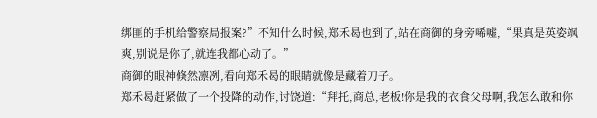绑匪的手机给警察局报案?”不知什么时候,郑禾曷也到了,站在商御的身旁唏嘘,“果真是英姿飒爽,别说是你了,就连我都心动了。”
商御的眼神倏然凛冽,看向郑禾曷的眼睛就像是藏着刀子。
郑禾曷赶紧做了一个投降的动作,讨饶道:“拜托,商总,老板!你是我的衣食父母啊,我怎么敢和你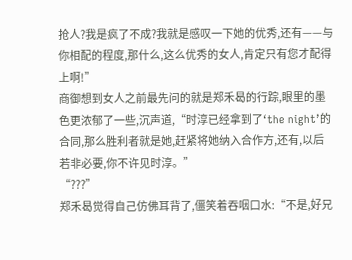抢人?我是疯了不成?我就是感叹一下她的优秀,还有——与你相配的程度,那什么,这么优秀的女人,肯定只有您才配得上啊!”
商御想到女人之前最先问的就是郑禾曷的行踪,眼里的墨色更浓郁了一些,沉声道,“时淳已经拿到了‘the night’的合同,那么胜利者就是她,赶紧将她纳入合作方,还有,以后若非必要,你不许见时淳。”
“???”
郑禾曷觉得自己仿佛耳背了,僵笑着吞咽口水:“不是,好兄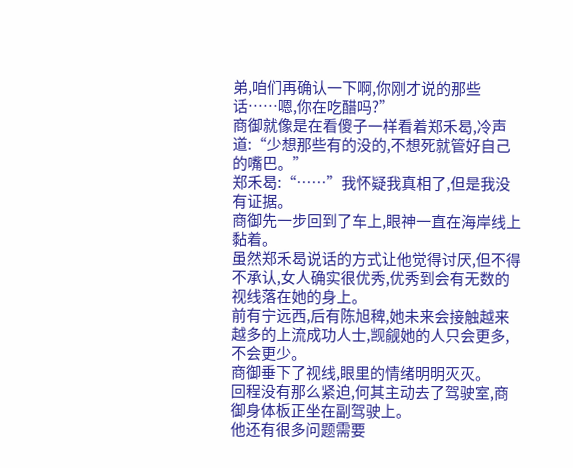弟,咱们再确认一下啊,你刚才说的那些话……嗯,你在吃醋吗?”
商御就像是在看傻子一样看着郑禾曷,冷声道:“少想那些有的没的,不想死就管好自己的嘴巴。”
郑禾曷:“……”我怀疑我真相了,但是我没有证据。
商御先一步回到了车上,眼神一直在海岸线上黏着。
虽然郑禾曷说话的方式让他觉得讨厌,但不得不承认,女人确实很优秀,优秀到会有无数的视线落在她的身上。
前有宁远西,后有陈旭稗,她未来会接触越来越多的上流成功人士,觊觎她的人只会更多,不会更少。
商御垂下了视线,眼里的情绪明明灭灭。
回程没有那么紧迫,何其主动去了驾驶室,商御身体板正坐在副驾驶上。
他还有很多问题需要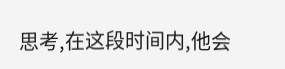思考,在这段时间内,他会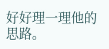好好理一理他的思路。